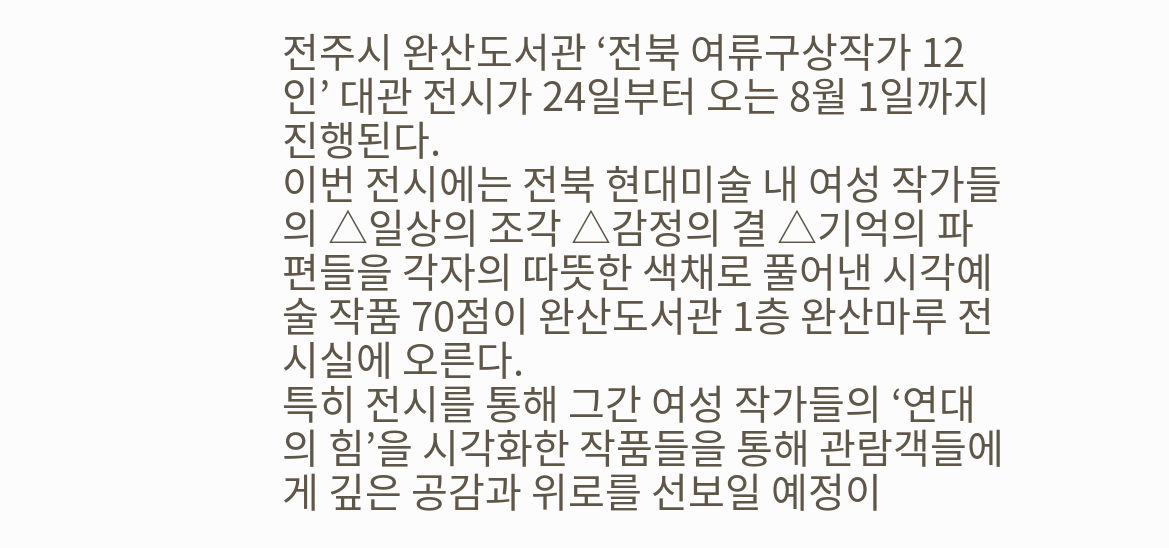전주시 완산도서관 ‘전북 여류구상작가 12인’ 대관 전시가 24일부터 오는 8월 1일까지 진행된다.
이번 전시에는 전북 현대미술 내 여성 작가들의 △일상의 조각 △감정의 결 △기억의 파편들을 각자의 따뜻한 색채로 풀어낸 시각예술 작품 70점이 완산도서관 1층 완산마루 전시실에 오른다.
특히 전시를 통해 그간 여성 작가들의 ‘연대의 힘’을 시각화한 작품들을 통해 관람객들에게 깊은 공감과 위로를 선보일 예정이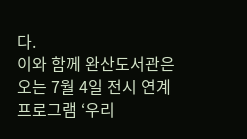다.
이와 함께 완산도서관은 오는 7월 4일 전시 연계 프로그램 ‘우리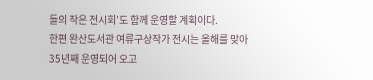들의 작은 전시회’도 함께 운영할 계획이다.
한편 완산도서관 여류구상작가 전시는 올해를 맞아 35년째 운영되어 오고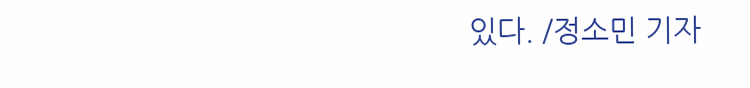있다. /정소민 기자